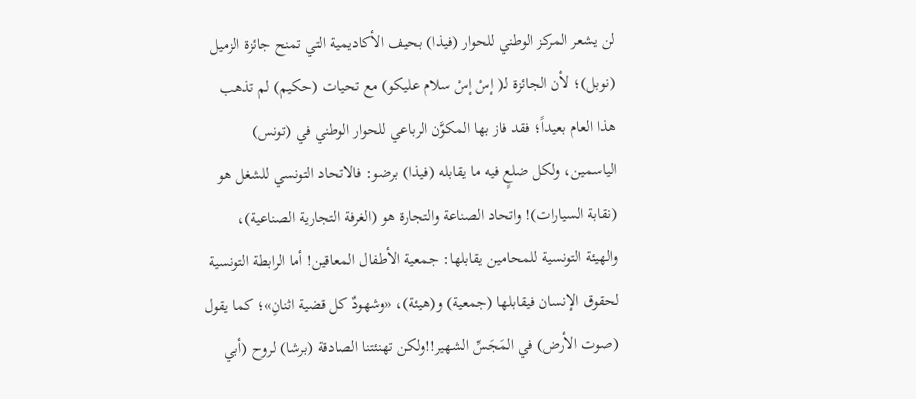لن يشعر المركز الوطني للحوار (فيذا) بحيف الأكاديمية التي تمنح جائزة الزميل (نوبل)؛ لأن الجائزة لـ( إسْ إسْ سلام عليكو) مع تحيات (حكيم) لم تذهب هذا العام بعيداً؛ فقد فاز بها المكوَّن الرباعي للحوار الوطني في (تونس) الياسمين، ولكل ضلعٍ فيه ما يقابله (فيذا) برضو: فالاتحاد التونسي للشغل هو (نقابة السيارات)! واتحاد الصناعة والتجارة هو (الغرفة التجارية الصناعية)، والهيئة التونسية للمحامين يقابلها: جمعية الأطفال المعاقين! أما الرابطة التونسية لحقوق الإنسان فيقابلها (جمعية) و(هيئة)، «وشهودٌ كل قضية اثنانِ»؛ كما يقول (صوت الأرض) في المَجَسِّ الشهير!!ولكن تهنئتنا الصادقة (برشا) لروح (أبي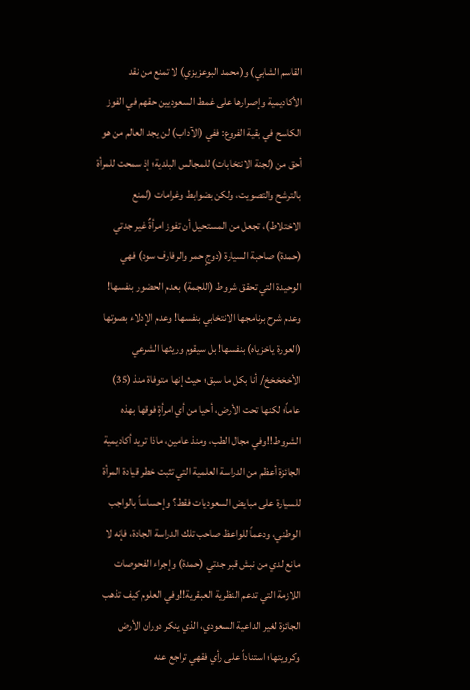القاسم الشابي) و(محمد البوعزيزي) لا تمنع من نقد الأكاديمية وإصرارها على غمط السعوديين حقهم في الفوز الكاسح في بقية الفروع: ففي (الآداب) لن يجد العالم من هو أحق من (لجنة الانتخابات) للمجالس البلدية؛ إذ سمحت للمرأة بالترشح والتصويت، ولكن بضوابط وغرامات (لمنع الاختلاط)، تجعل من المستحيل أن تفوز امرأةٌ غير جدتي (حمدة) صاحبة السيارة (دوجٍ حمر والرفارف سود) فهي الوحيدة التي تحقق شروط (اللجمة) بعدم الحضور بنفسها! وعدم شرح برنامجها الانتخابي بنفسها! وعدم الإدلاء بصوتها (العورة ياخزياه) بنفسها! بل سيقوم وريثها الشرعي الأخخخخخ/ أنا بكل ما سبق؛ حيث إنها متوفاة منذ (35) عاماً؛ لكنها تحت الأرض، أحيا من أي امرأةٍ فوقها بهذه الشروط!!وفي مجال الطب، ومنذ عامين، ماذا تريد أكاديمية الجائزة أعظم من الدراسة العلمية التي تثبت خطر قيادة المرأة للسيارة على مبايض السعوديات فقط؟ وإحساساً بالواجب الوطني، ودعماً للواعظ صاحب تلك الدراسة الجادة، فإنه لا مانع لدي من نبش قبر جدتي (حمدة) وإجراء الفحوصات اللازمة التي تدعم النظرية العبقرية!!وفي العلوم كيف تذهب الجائزة لغير الداعية السعودي، الذي ينكر دوران الأرض وكرويتها؛ استناداً على رأي فقهي تراجع عنه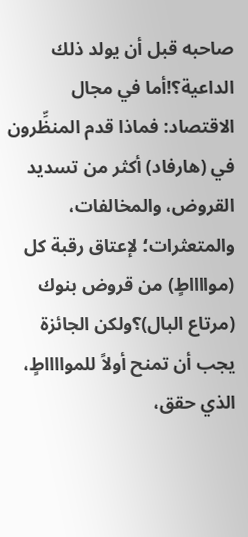صاحبه قبل أن يولد ذلك الداعية؟!أما في مجال الاقتصاد: فماذا قدم المنظِّرون في (هارفاد) أكثر من تسديد القروض، والمخالفات، والمتعثرات؛ لإعتاق رقبة كل (موااااطٍ) من قروض بنوك (مرتاع البال)؟ولكن الجائزة يجب أن تمنح أولاً للموااااطٍ، الذي حقق،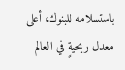باستسلامه للبنوك، أعلى معدل ربحيةٍ في العالم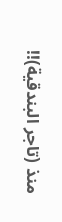منذ (تاجر البندقية)!!